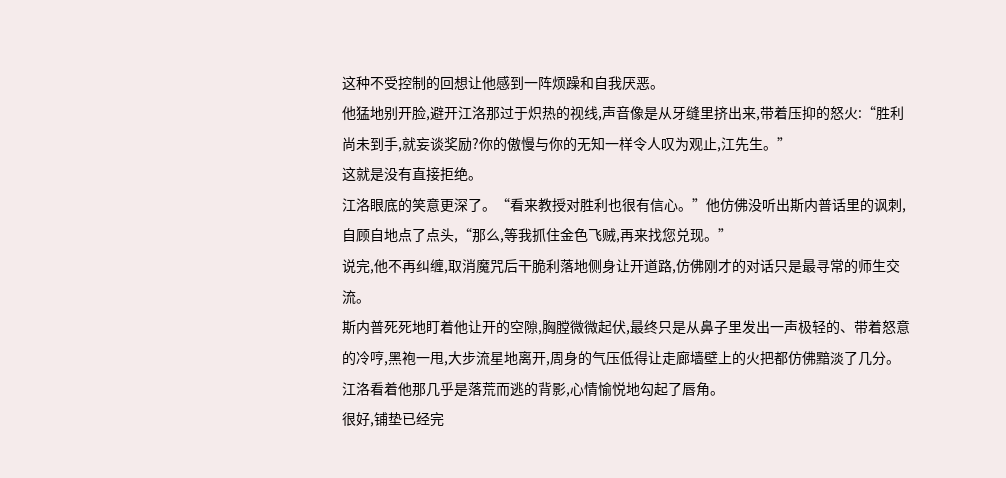这种不受控制的回想让他感到一阵烦躁和自我厌恶。
他猛地别开脸,避开江洛那过于炽热的视线,声音像是从牙缝里挤出来,带着压抑的怒火:“胜利尚未到手,就妄谈奖励?你的傲慢与你的无知一样令人叹为观止,江先生。”
这就是没有直接拒绝。
江洛眼底的笑意更深了。“看来教授对胜利也很有信心。”他仿佛没听出斯内普话里的讽刺,自顾自地点了点头,“那么,等我抓住金色飞贼,再来找您兑现。”
说完,他不再纠缠,取消魔咒后干脆利落地侧身让开道路,仿佛刚才的对话只是最寻常的师生交流。
斯内普死死地盯着他让开的空隙,胸膛微微起伏,最终只是从鼻子里发出一声极轻的、带着怒意的冷哼,黑袍一甩,大步流星地离开,周身的气压低得让走廊墙壁上的火把都仿佛黯淡了几分。
江洛看着他那几乎是落荒而逃的背影,心情愉悦地勾起了唇角。
很好,铺垫已经完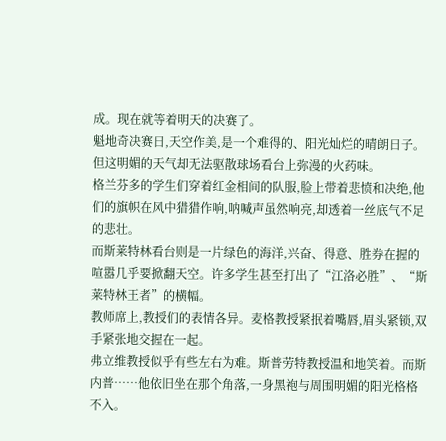成。现在就等着明天的决赛了。
魁地奇决赛日,天空作美,是一个难得的、阳光灿烂的晴朗日子。但这明媚的天气却无法驱散球场看台上弥漫的火药味。
格兰芬多的学生们穿着红金相间的队服,脸上带着悲愤和决绝,他们的旗帜在风中猎猎作响,呐喊声虽然响亮,却透着一丝底气不足的悲壮。
而斯莱特林看台则是一片绿色的海洋,兴奋、得意、胜券在握的喧嚣几乎要掀翻天空。许多学生甚至打出了“江洛必胜”、“斯莱特林王者”的横幅。
教师席上,教授们的表情各异。麦格教授紧抿着嘴唇,眉头紧锁,双手紧张地交握在一起。
弗立维教授似乎有些左右为难。斯普劳特教授温和地笑着。而斯内普……他依旧坐在那个角落,一身黑袍与周围明媚的阳光格格不入。